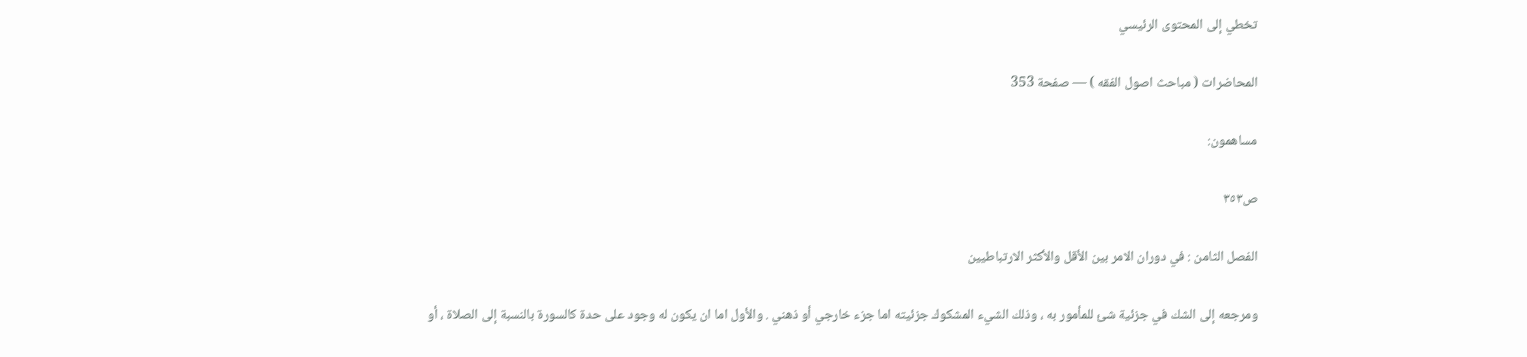تخطي إلى المحتوى الرئيسي

المحاضرات ( مباحث اصول الفقه ) — صفحة 353

مساهمون:

ص٣٥٣

الفصل الثامن : في دوران الامر بين الأقل والأكثر الارتباطيين

ومرجعه إلى الشك في جزئية شئ للمأمور به ، وذلك الشيء المشكوك جزئيته اما جزء خارجي أو ذهني . والأول اما ان يكون له وجود على حدة كالسورة بالنسبة إلى الصلاة ، أو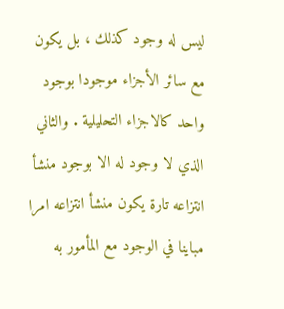ليس له وجود كذلك ، بل يكون مع سائر الأجزاء موجودا بوجود واحد كالاجزاء التحليلية . والثاني الذي لا وجود له الا بوجود منشأ انتزاعه تارة يكون منشأ انتزاعه امرا مباينا في الوجود مع المأمور به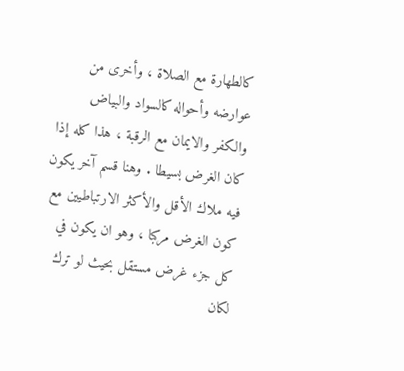كالطهارة مع الصلاة ، وأخرى من عوارضه وأحواله كالسواد والبياض والكفر والايمان مع الرقبة ، هذا كله إذا كان الغرض بسيطا . وهنا قسم آخر يكون فيه ملاك الأقل والأكثر الارتباطيين مع كون الغرض مركبا ، وهو ان يكون في كل جزء غرض مستقل بحيث لو ترك لكان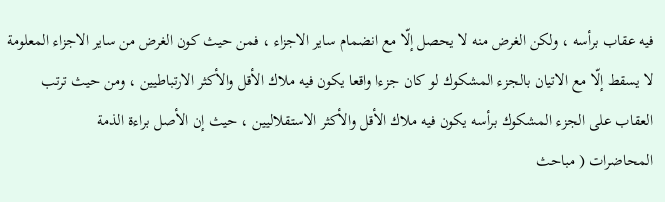فيه عقاب برأسه ، ولكن الغرض منه لا يحصل إلّا مع انضمام ساير الاجزاء ، فمن حيث كون الغرض من ساير الاجزاء المعلومة لا يسقط إلّا مع الاتيان بالجزء المشكوك لو كان جزءا واقعا يكون فيه ملاك الأقل والأكثر الارتباطيين ، ومن حيث ترتب العقاب على الجزء المشكوك برأسه يكون فيه ملاك الأقل والأكثر الاستقلاليين ، حيث إن الأصل براءة الذمة
المحاضرات ( مباحث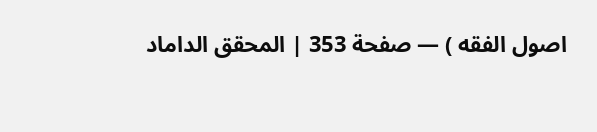اصول الفقه ) — صفحة 353 | المحقق الداماد